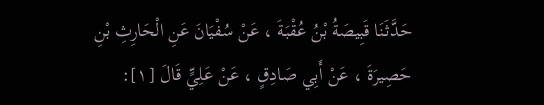حَدَّثَنَا قَبِيصَةُ بْنُ عُقْبَةَ ، عَنْ سُفْيَانَ عَنِ الْحَارِثِ بْنِ حَصِيرَةَ ، عَنْ أَبِي صَادِقٍ ، عَنْ عَلِيٍّ قَالَ [١]: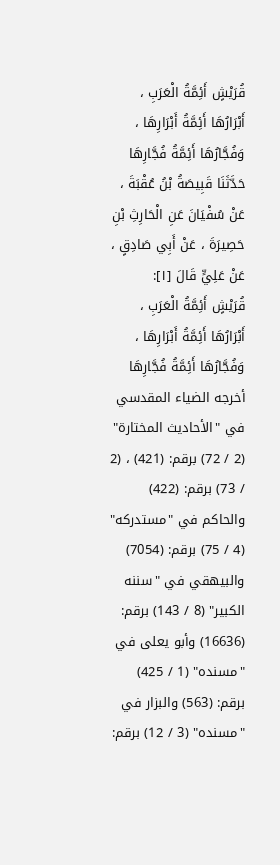قُرَيْشٍ أَئِمَّةُ الْعَرَبِ ، أَبْرَارُهَا أَئِمَّةُ أَبْرَارِهَا ، وَفُجَّارُهَا أَئِمَّةُ فُجَّارِهَا
حَدَّثَنَا قَبِيصَةُ بْنُ عُقْبَةَ ، عَنْ سُفْيَانَ عَنِ الْحَارِثِ بْنِ حَصِيرَةَ ، عَنْ أَبِي صَادِقٍ ، عَنْ عَلِيٍّ قَالَ [١]:
قُرَيْشٍ أَئِمَّةُ الْعَرَبِ ، أَبْرَارُهَا أَئِمَّةُ أَبْرَارِهَا ، وَفُجَّارُهَا أَئِمَّةُ فُجَّارِهَا
أخرجه الضياء المقدسي في "الأحاديث المختارة" (2 / 72) برقم: (421) ، (2 / 73) برقم: (422) والحاكم في "مستدركه" (4 / 75) برقم: (7054) والبيهقي في "سننه الكبير" (8 / 143) برقم: (16636) وأبو يعلى في "مسنده" (1 / 425) برقم: (563) والبزار في "مسنده" (3 / 12) برقم: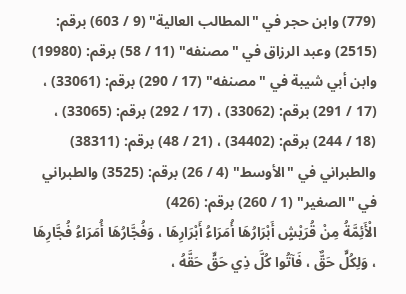(779) وابن حجر في "المطالب العالية" (9 / 603) برقم: (2515) وعبد الرزاق في "مصنفه" (11 / 58) برقم: (19980) وابن أبي شيبة في "مصنفه" (17 / 290) برقم: (33061) ، (17 / 291) برقم: (33062) ، (17 / 292) برقم: (33065) ، (18 / 244) برقم: (34402) ، (21 / 48) برقم: (38311) والطبراني في "الأوسط" (4 / 26) برقم: (3525) والطبراني في "الصغير" (1 / 260) برقم: (426)
الْأَئِمَّةُ مِنْ قُرَيْشٍ أَبْرَارُهَا أُمَرَاءُ أَبْرَارِهَا ، وَفُجَّارُهَا أُمَرَاءُ فُجَّارِهَا ، وَلِكُلٍّ حَقٌّ ، فَآتُوا كُلَّ ذِي حَقٍّ حَقَّهُ ،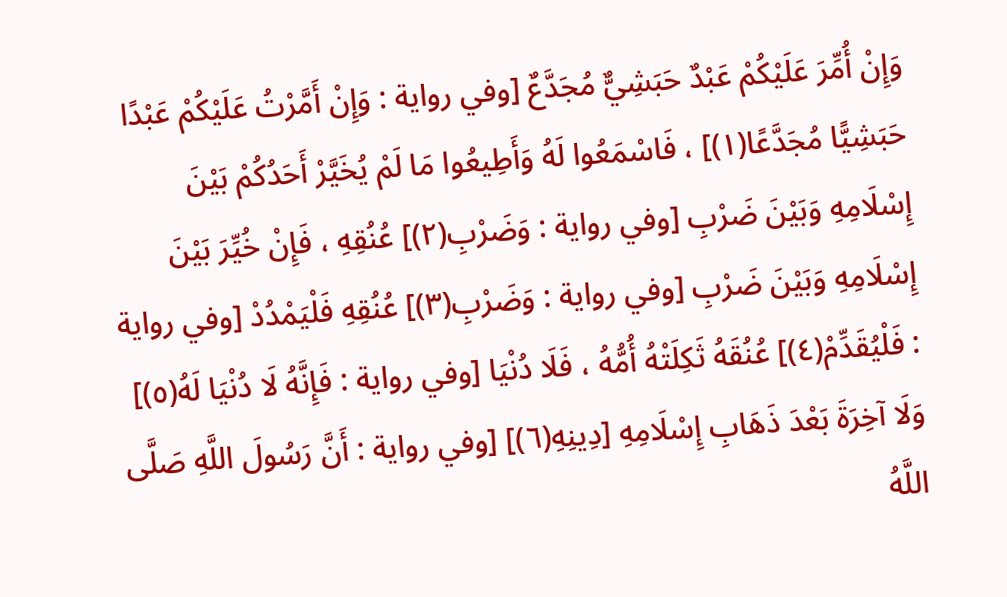وَإِنْ أُمِّرَ عَلَيْكُمْ عَبْدٌ حَبَشِيٌّ مُجَدَّعٌ [وفي رواية : وَإِنْ أَمَّرْتُ عَلَيْكُمْ عَبْدًا حَبَشِيًّا مُجَدَّعًا(١)] ، فَاسْمَعُوا لَهُ وَأَطِيعُوا مَا لَمْ يُخَيَّرْ أَحَدُكُمْ بَيْنَ إِسْلَامِهِ وَبَيْنَ ضَرْبِ [وفي رواية : وَضَرْبِ(٢)] عُنُقِهِ ، فَإِنْ خُيِّرَ بَيْنَ إِسْلَامِهِ وَبَيْنَ ضَرْبِ [وفي رواية : وَضَرْبِ(٣)] عُنُقِهِ فَلْيَمْدُدْ [وفي رواية : فَلْيُقَدِّمْ(٤)] عُنُقَهُ ثَكِلَتْهُ أُمُّهُ ، فَلَا دُنْيَا [وفي رواية : فَإِنَّهُ لَا دُنْيَا لَهُ(٥)] وَلَا آخِرَةَ بَعْدَ ذَهَابِ إِسْلَامِهِ [دِينِهِ(٦)] [وفي رواية : أَنَّ رَسُولَ اللَّهِ صَلَّى اللَّهُ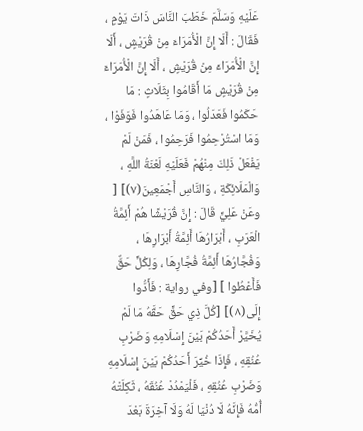عَلَيْهِ وَسَلَّمَ خَطَبَ النَّاسَ ذَاتَ يَوْمٍ ، فَقَالَ : أَلَا إِنَّ الْأُمَرَاءَ مِنْ قُرَيْشٍ ، أَلَا إِنَّ الْأُمَرَاءَ مِنْ قُرَيْشٍ ، أَلَا إِنَّ الْأُمَرَاءَ مِنْ قُرَيْشٍ مَا أَقَامُوا بِثَلَاثٍ : مَا حَكَمُوا فَعَدَلُوا ، وَمَا عَاهَدُوا فَوَفَوْا ، وَمَا اسْتُرْحِمُوا فَرَحِمُوا ، فَمَنْ لَمْ يَفْعَلْ ذَلِكَ مِنْهُمْ فَعَلَيْهِ لَعْنَةُ اللَّهِ ، وَالْمَلَائِكَةِ ، وَالنَّاسِ أَجْمَعِينَ(٧)] [ وعَنْ عَلِيٍّ قَالَ : إِنَّ قُرَيْشًا هُمْ أَئِمَّةُ الْعَرَبِ ، أَبْرَارُهَا أَئِمَّةُ أَبْرَارِهَا ، وَفُجَّارُهَا أَئِمَّةُ فُجَّارِهَا ، وَلِكُلٍّ حَقٌّ فَأَعْطُوا ] [وفي رواية : فَأَدُّوا إِلَى(٨)] [كُلَّ ذِي حَقٍّ حَقَّهُ مَا لَمْ يُخَيَّرْ أَحَدُكُمْ بَيْنَ إِسْلَامِهِ وَضَرْبِ عُنُقِهِ ، فَإِذَا خُيِّرَ أَحَدُكُمْ بَيْنَ إِسْلَامِهِ وَضَرْبِ عُنُقِهِ ، فَلْيَمْدُدْ عُنُقَهُ ، ثَكِلَتْهُ أُمُّهُ فَإِنَّهُ لَا دُنْيَا لَهُ وَلَا آخِرَةَ بَعْدَ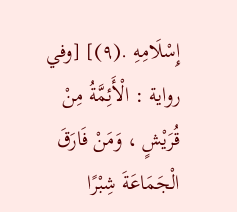إِسْلَامِهِ .(٩)] [وفي رواية : الْأَئِمَّةُ مِنْ قُرَيْشٍ ، وَمَنْ فَارَقَ الْجَمَاعَةَ شِبْرًا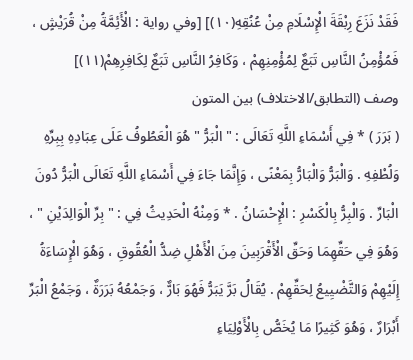فَقَدْ نَزَعَ رِبْقَةَ الْإِسْلَامِ مِنْ عُنُقِهِ(١٠)] [وفي رواية : الْأَئِمَّةُ مِنْ قُرَيْشٍ ، فَمُؤْمِنُ النَّاسِ تَبَعٌ لِمُؤْمِنِهِمْ ، وَكَافِرُ النَّاسِ تَبَعٌ لِكَافِرِهِمْ(١١)]
وصف (التطابق/الاختلاف) بين المتون
( بَرَرَ ) * فِي أَسْمَاءِ اللَّهِ تَعَالَى : " الْبَرُّ " هُوَ الْعَطُوفُ عَلَى عِبَادِهِ بِبِرِّهِ وَلُطْفِهِ . وَالْبَرُّ وَالْبَارُّ بِمَعْنًى ، وَإِنَّمَا جَاءَ فِي أَسْمَاءِ اللَّهِ تَعَالَى الْبَرُّ دُونَ الْبَارِّ . وَالْبِرُّ بِالْكَسْرِ : الْإِحْسَانُ . * وَمِنْهُ الْحَدِيثُ فِي : " بِرِّ الْوَالِدَيْنِ " ، وَهُوَ فِي حَقِّهِمَا وَحَقِّ الْأَقْرَبِينَ مِنَ الْأَهْلِ ضِدُّ الْعُقُوقِ ، وَهُوَ الْإِسَاءَةُ إِلَيْهِمْ وَالتَّضْيِيعُ لِحَقِّهِمْ . يُقَالُ بَرَّ يَبَرُّ فَهُوَ بَارٌّ ، وَجَمْعُهُ بَرَرَةٌ ، وَجَمْعُ الْبَرِّ أَبْرَارٌ ، وَهُوَ كَثِيرًا مَا يُخَصُّ بِالْأَوْلِيَاءِ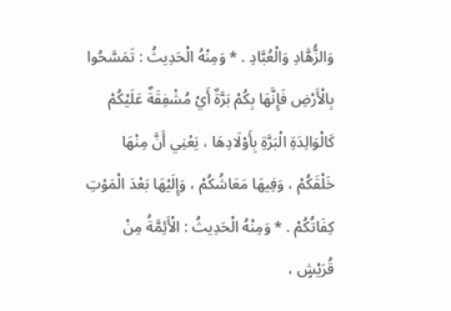وَالزُّهَّادِ وَالْعُبَّادِ . * وَمِنْهُ الْحَدِيثُ : تَمَسَّحُوا بِالْأَرْضِ فَإِنَّهَا بِكُمْ بَرَّةٌ أَيْ مُشْفِقَةٌ عَلَيْكُمْ كَالْوَالِدَةِ الْبَرَّةِ بِأَوْلَادِهَا ، يَعْنِي أَنَّ مِنْهَا خَلْقَكُمْ ، وَفِيهَا مَعَاشُكُمْ ، وَإِلَيْهَا بَعْدَ الْمَوْتِ كِفَاتُكُمْ . * وَمِنْهُ الْحَدِيثُ : الْأَئِمَّةُ مِنْ قُرَيْشٍ ،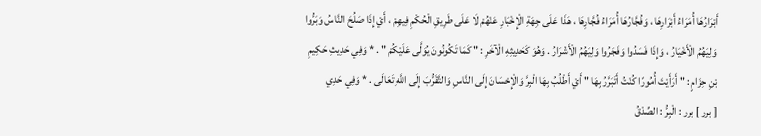أَبْرَارُهَا أُمَرَاءُ أَبْرَارِهَا ، وَفُجَّارُهَا أُمَرَاءُ فُجَّارِهَا ، هَذَا عَلَى جِهَةِ الْإِخْبَارِ عَنْهُمْ لَا عَلَى طَرِيقِ الْحُكْمِ فِيهِمْ ، أَيْ إِذَا صَلُحَ النَّاسُ وَبَرُّوا وَلِيَهُمُ الْأَخْيَارُ ، وَإِذَا فَسَدُوا وَفَجَرُوا وَلِيَهُمُ الْأَشْرَارُ . وَهُوَ كَحَدِيثِهِ الْآخَرِ : " كَمَا تَكُونُونَ يُوَلَّى عَلَيْكُمْ " . * وَفِي حَدِيثِ حَكِيمِ بْنِ حِزَامٍ : " أَرَأَيْتَ أُمُورًا كُنْتُ أَتَبَرَّرُ بِهَا " أَيْ أَطْلُبُ بِهَا الْبِرَّ وَالْإِحْسَانَ إِلَى النَّاسِ وَالتَّقَرُّبَ إِلَى اللَّهِ تَعَالَى . * وَفِي حَدِي
[ برر ] برر : الْبِرُّ : الصِّدْقُ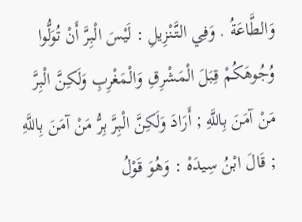وَالطَّاعَةُ . وَفِي التَّنْزِيلِ : لَيْسَ الْبِرَّ أَنْ تُوَلُّوا وُجُوهَكُمْ قِبَلَ الْمَشْرِقِ وَالْمَغْرِبِ وَلَكِنَّ الْبِرَّ مَنْ آمَنَ بِاللَّهِ ; أَرَادَ وَلَكِنَّ الْبِرَّ بِرُّ مَنْ آمَنَ بِاللَّهِ ; قَالَ ابْنُ سِيدَهْ : وَهُوَ قَوْلُ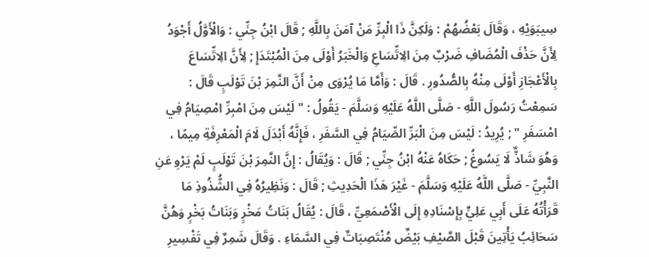سِيبَوَيْهِ ، وَقَالَ بَعْضُهُمْ : وَلَكِنَّ ذَا الْبِرِّ مَنْ آمَنَ بِاللَّهِ ; قَالَ ابْنُ جِنِّي : وَالْأَوَّلُ أَجْوَدُ لِأَنَّ حَذْفَ الْمُضَافِ ضَرْبٌ مِنَ الِاتِّسَاعِ وَالْخَبَرُ أَوْلَى مِنَ الْمُبْتَدَإِ ; لِأَنَّ الِاتِّسَاعَ بِالْأَعْجَازِ أَوْلَى مِنْهُ بِالصُّدُورِ . قَالَ : وَأَمَّا مَا يُرْوَى مِنْ أَنَّ النَّمِرَ بْنَ تَوْلَبٍ قَالَ : سَمِعْتُ رَسُولَ اللَّهِ - صَلَّى اللَّهُ عَلَيْهِ وَسَلَّمَ - يَقُولُ : " لَيْسَ مِنَ امْبِرِّ امْصِيَامُ فِي امْسَفَرِ " ; يُرِيدُ : لَيْسَ مِنَ الْبَرِّ الصِّيَامُ فِي السَّفَرِ ، فَإِنَّهُ أَبْدَلَ لَامَ الْمَعْرِفَةِ مِيمًا ، وَهُوَ شَاذٌّ لَا يَسُوغُ ; حَكَاهُ عَنْهُ ابْنُ جِنِّي ; قَالَ : وَيُقَالُ : إِنَّ النَّمِرَ بْنَ تَوْلَبٍ لَمْ يَرْوِ عَنِ النَّبِيِّ - صَلَّى اللَّهُ عَلَيْهِ وَسَلَّمَ - غَيْرَ هَذَا الْحَدِيثِ ; قَالَ : وَنَظِيرُهُ فِي الشُّذُوذِ مَا قَرَأْتُهُ عَلَى أَبِي عَلِيٍّ بِإِسْنَادِهِ إِلَى الْأَصْمَعِيِّ ، قَالَ : يُقَالُ بَنَاتُ مَخْرٍ وَبَنَاتُ بَخْرٍ وَهُنَّ سَحَائِبُ يَأْتِينَ قَبْلَ الصَّيْفِ بَيْضٌ مُنْتَصِبَاتٌ فِي السَّمَاءِ . وَقَالَ شَمِرٌ فِي تَفْسِيرِ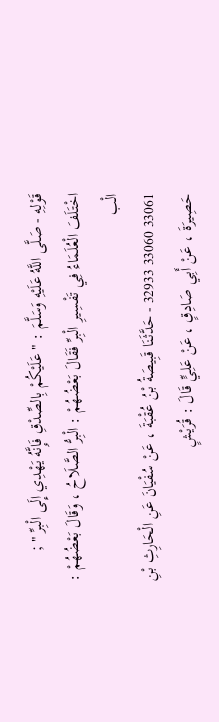قَوْلِهِ - صَلَّى اللَّهُ عَلَيْهِ وَسَلَّمَ : " عَلَيْكُمْ بِالصِّدْقِ فَإِنَّهُ يَهْدِي إِلَى الْبِرِّ " ; اخْتَلَفَ الْعُلَمَاءُ فِي تَفْسِيرِ الْبِرِّ فَقَالَ بَعْضُهُمْ : الْبِرُّ الصَّلَاحُ ، وَقَالَ بَعْضُهُمْ : الْب
33061 33060 32933 - حَدَّثَنَا قَبِيصَةُ بْنُ عُقْبَةَ ، عَنْ سُفْيَانَ عَنِ الْحَارِثِ بْنِ حَصِيرَةَ ، عَنْ أَبِي صَادِقٍ ، عَنْ عَلِيٍّ قَالَ : قُرَيْشٍ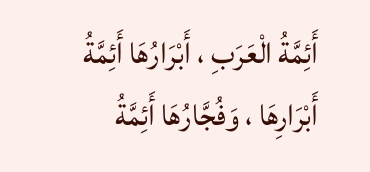أَئِمَّةُ الْعَرَبِ ، أَبْرَارُهَا أَئِمَّةُ أَبْرَارِهَا ، وَفُجَّارُهَا أَئِمَّةُ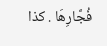فُجَّارِهَا . كذا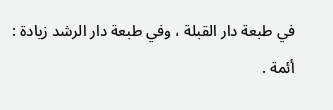في طبعة دار القبلة ، وفي طبعة دار الرشد زيادة : أئمة .